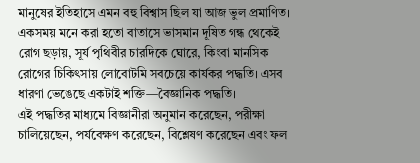মানুষের ইতিহাসে এমন বহু বিশ্বাস ছিল যা আজ ভুল প্রমাণিত। একসময় মনে করা হতো বাতাসে ভাসমান দূষিত গন্ধ থেকেই রোগ ছড়ায়, সূর্য পৃথিবীর চারদিকে ঘোরে, কিংবা মানসিক রোগের চিকিৎসায় লোবোটমি সবচেয়ে কার্যকর পদ্ধতি। এসব ধারণা ভেঙেছে একটাই শক্তি—বৈজ্ঞানিক পদ্ধতি।
এই পদ্ধতির মাধ্যমে বিজ্ঞানীরা অনুমান করেছেন, পরীক্ষা চালিয়েছেন, পর্যবেক্ষণ করেছেন, বিশ্লেষণ করেছেন এবং ফল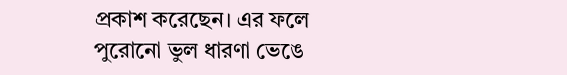প্রকাশ করেছেন। এর ফলে পুরোনো ভুল ধারণা ভেঙে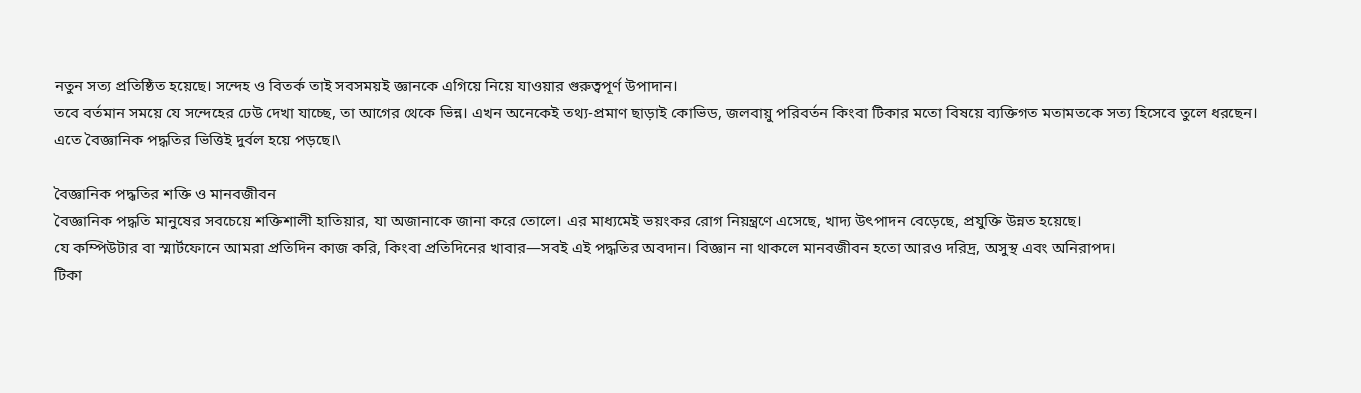নতুন সত্য প্রতিষ্ঠিত হয়েছে। সন্দেহ ও বিতর্ক তাই সবসময়ই জ্ঞানকে এগিয়ে নিয়ে যাওয়ার গুরুত্বপূর্ণ উপাদান।
তবে বর্তমান সময়ে যে সন্দেহের ঢেউ দেখা যাচ্ছে, তা আগের থেকে ভিন্ন। এখন অনেকেই তথ্য-প্রমাণ ছাড়াই কোভিড, জলবায়ু পরিবর্তন কিংবা টিকার মতো বিষয়ে ব্যক্তিগত মতামতকে সত্য হিসেবে তুলে ধরছেন। এতে বৈজ্ঞানিক পদ্ধতির ভিত্তিই দুর্বল হয়ে পড়ছে।\

বৈজ্ঞানিক পদ্ধতির শক্তি ও মানবজীবন
বৈজ্ঞানিক পদ্ধতি মানুষের সবচেয়ে শক্তিশালী হাতিয়ার, যা অজানাকে জানা করে তোলে। এর মাধ্যমেই ভয়ংকর রোগ নিয়ন্ত্রণে এসেছে, খাদ্য উৎপাদন বেড়েছে, প্রযুক্তি উন্নত হয়েছে।
যে কম্পিউটার বা স্মার্টফোনে আমরা প্রতিদিন কাজ করি, কিংবা প্রতিদিনের খাবার—সবই এই পদ্ধতির অবদান। বিজ্ঞান না থাকলে মানবজীবন হতো আরও দরিদ্র, অসুস্থ এবং অনিরাপদ।
টিকা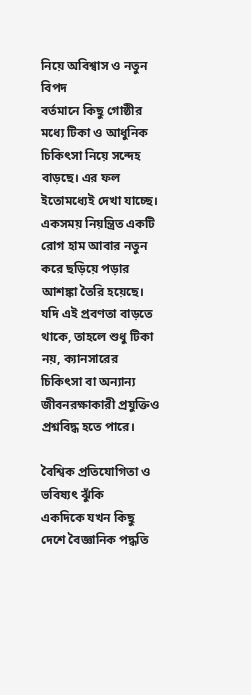নিয়ে অবিশ্বাস ও নতুন বিপদ
বর্তমানে কিছু গোষ্ঠীর মধ্যে টিকা ও আধুনিক চিকিৎসা নিয়ে সন্দেহ বাড়ছে। এর ফল ইতোমধ্যেই দেখা যাচ্ছে। একসময় নিয়ন্ত্রিত একটি রোগ হাম আবার নতুন করে ছড়িয়ে পড়ার আশঙ্কা তৈরি হয়েছে।
যদি এই প্রবণতা বাড়তে থাকে, তাহলে শুধু টিকা নয়, ক্যানসারের চিকিৎসা বা অন্যান্য জীবনরক্ষাকারী প্রযুক্তিও প্রশ্নবিদ্ধ হতে পারে।

বৈশ্বিক প্রতিযোগিতা ও ভবিষ্যৎ ঝুঁকি
একদিকে যখন কিছু দেশে বৈজ্ঞানিক পদ্ধতি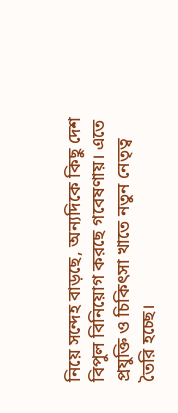নিয়ে সন্দেহ বাড়ছে, অন্যদিকে কিছু দেশ বিপুল বিনিয়োগ করছে গবেষণায়। এতে প্রযুক্তি ও চিকিৎসা খাতে নতুন নেতৃত্ব তৈরি হচ্ছে।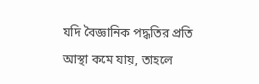যদি বৈজ্ঞানিক পদ্ধতির প্রতি আস্থা কমে যায়, তাহলে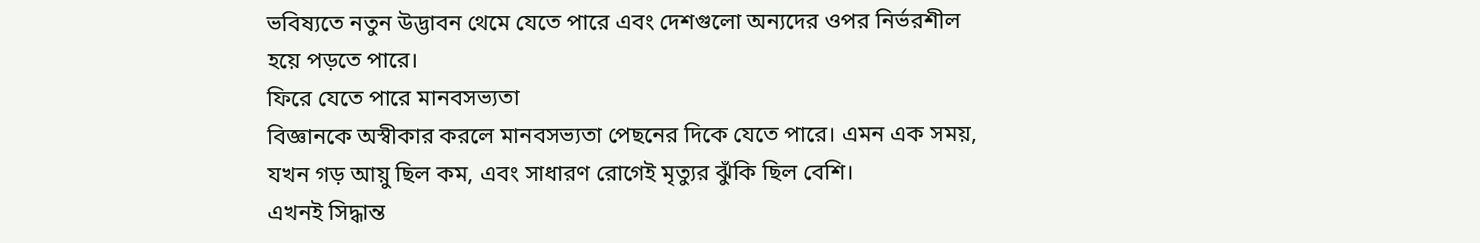ভবিষ্যতে নতুন উদ্ভাবন থেমে যেতে পারে এবং দেশগুলো অন্যদের ওপর নির্ভরশীল হয়ে পড়তে পারে।
ফিরে যেতে পারে মানবসভ্যতা
বিজ্ঞানকে অস্বীকার করলে মানবসভ্যতা পেছনের দিকে যেতে পারে। এমন এক সময়, যখন গড় আয়ু ছিল কম, এবং সাধারণ রোগেই মৃত্যুর ঝুঁকি ছিল বেশি।
এখনই সিদ্ধান্ত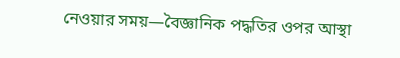নেওয়ার সময়—বৈজ্ঞানিক পদ্ধতির ওপর আস্থা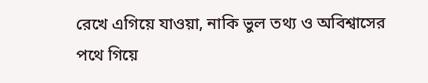রেখে এগিয়ে যাওয়া, নাকি ভুল তথ্য ও অবিশ্বাসের পথে গিয়ে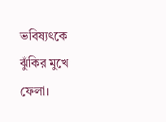ভবিষ্যৎকে ঝুঁকির মুখে ফেলা।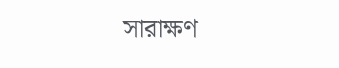সারাক্ষণ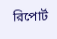রিপোর্ট